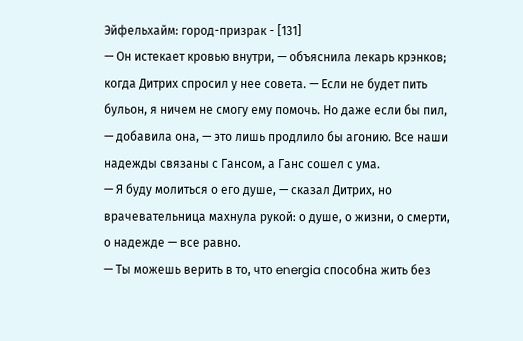Эйфельхайм: город-призрак - [131]
— Он истекает кровью внутри, — объяснила лекарь крэнков; когда Дитрих спросил у нее совета. — Если не будет пить бульон, я ничем не смогу ему помочь. Но даже если бы пил, — добавила она, — это лишь продлило бы агонию. Все наши надежды связаны с Гансом, а Ганс сошел с ума.
— Я буду молиться о его душе, — сказал Дитрих, но врачевательница махнула рукой: о душе, о жизни, о смерти, о надежде — все равно.
— Ты можешь верить в то, что energia способна жить без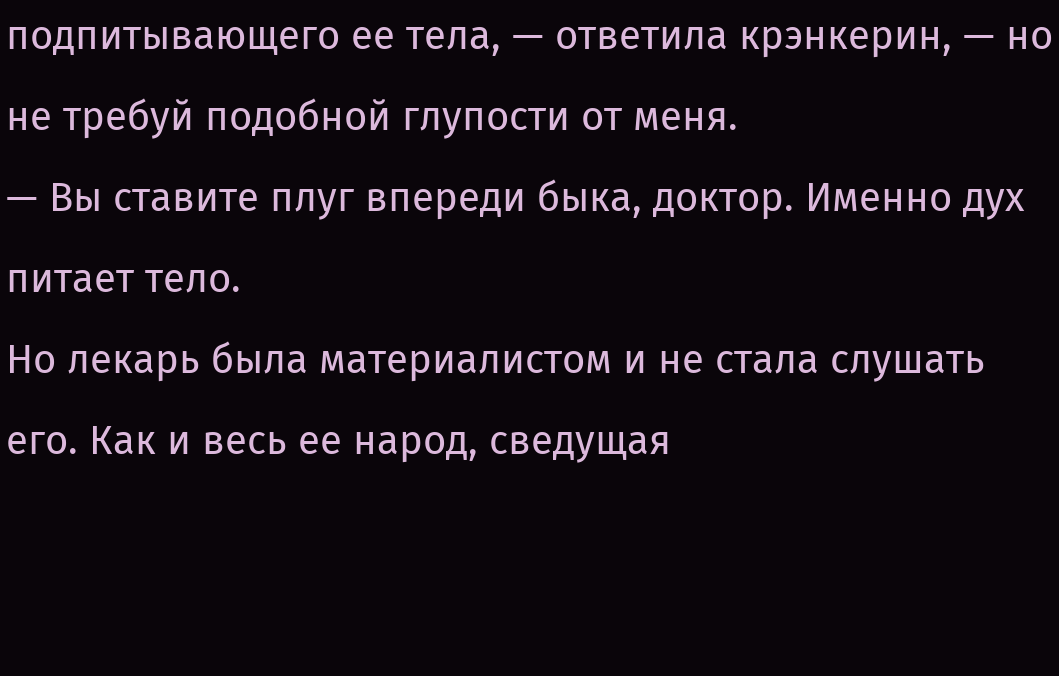подпитывающего ее тела, — ответила крэнкерин, — но не требуй подобной глупости от меня.
— Вы ставите плуг впереди быка, доктор. Именно дух питает тело.
Но лекарь была материалистом и не стала слушать его. Как и весь ее народ, сведущая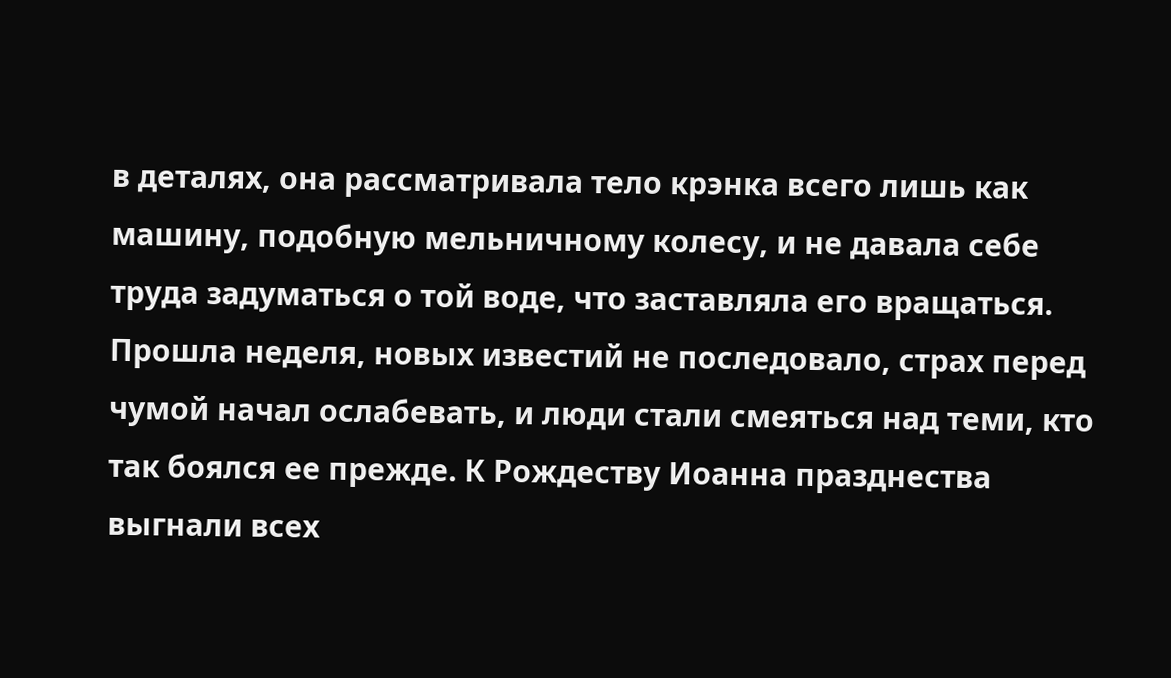в деталях, она рассматривала тело крэнка всего лишь как машину, подобную мельничному колесу, и не давала себе труда задуматься о той воде, что заставляла его вращаться.
Прошла неделя, новых известий не последовало, страх перед чумой начал ослабевать, и люди стали смеяться над теми, кто так боялся ее прежде. К Рождеству Иоанна празднества выгнали всех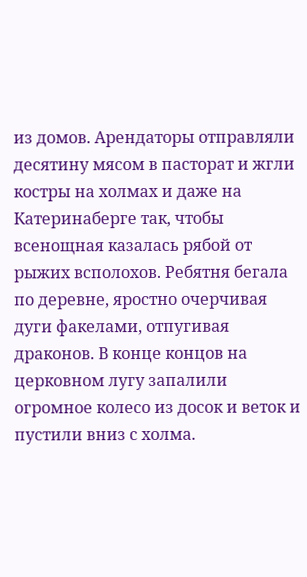из домов. Арендаторы отправляли десятину мясом в пасторат и жгли костры на холмах и даже на Катеринаберге так, чтобы всенощная казалась рябой от рыжих всполохов. Ребятня бегала по деревне, яростно очерчивая дуги факелами, отпугивая драконов. В конце концов на церковном лугу запалили огромное колесо из досок и веток и пустили вниз с холма.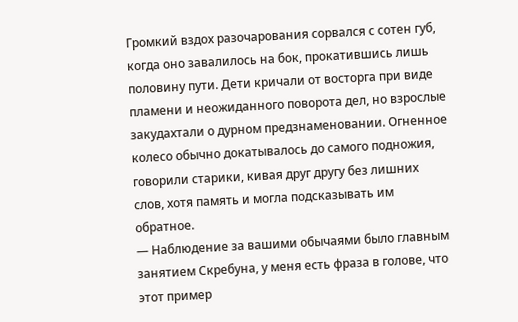Громкий вздох разочарования сорвался с сотен губ, когда оно завалилось на бок, прокатившись лишь половину пути. Дети кричали от восторга при виде пламени и неожиданного поворота дел, но взрослые закудахтали о дурном предзнаменовании. Огненное колесо обычно докатывалось до самого подножия, говорили старики, кивая друг другу без лишних слов, хотя память и могла подсказывать им обратное.
— Наблюдение за вашими обычаями было главным занятием Скребуна, у меня есть фраза в голове, что этот пример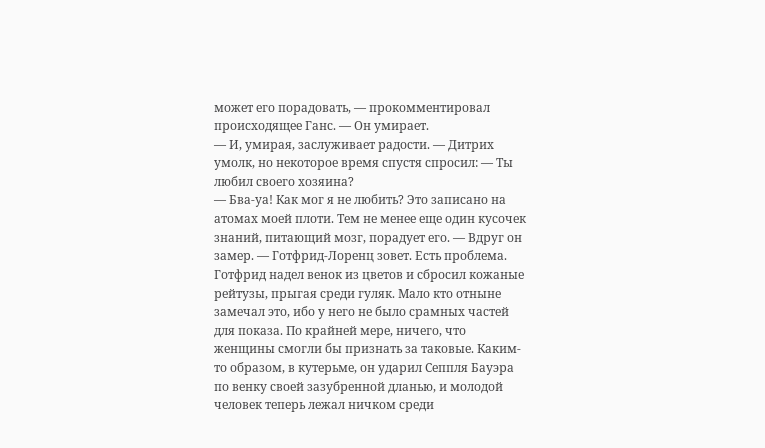может его порадовать, — прокомментировал происходящее Ганс. — Он умирает.
— И, умирая, заслуживает радости. — Дитрих умолк, но некоторое время спустя спросил: — Ты любил своего хозяина?
— Бва-уа! Как мог я не любить? Это записано на атомах моей плоти. Тем не менее еще один кусочек знаний, питающий мозг, порадует его. — Вдруг он замер. — Готфрид-Лоренц зовет. Есть проблема.
Готфрид надел венок из цветов и сбросил кожаные рейтузы, прыгая среди гуляк. Мало кто отныне замечал это, ибо у него не было срамных частей для показа. По крайней мере, ничего, что женщины смогли бы признать за таковые. Каким-то образом, в кутерьме, он ударил Сеппля Бауэра по венку своей зазубренной дланью, и молодой человек теперь лежал ничком среди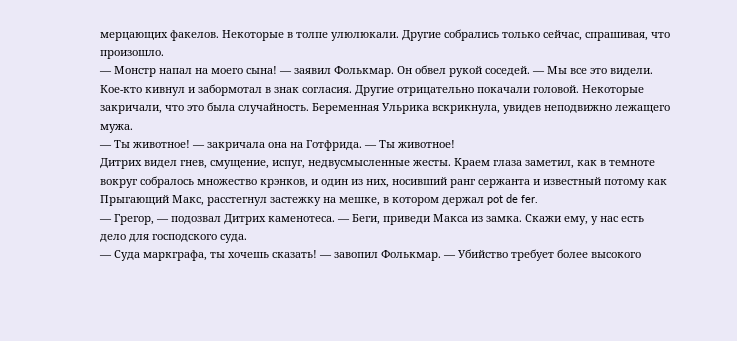мерцающих факелов. Некоторые в толпе улюлюкали. Другие собрались только сейчас, спрашивая, что произошло.
— Монстр напал на моего сына! — заявил Фолькмар. Он обвел рукой соседей. — Мы все это видели.
Кое-кто кивнул и забормотал в знак согласия. Другие отрицательно покачали головой. Некоторые закричали, что это была случайность. Беременная Ульрика вскрикнула, увидев неподвижно лежащего мужа.
— Ты животное! — закричала она на Готфрида. — Ты животное!
Дитрих видел гнев, смущение, испуг, недвусмысленные жесты. Краем глаза заметил, как в темноте вокруг собралось множество крэнков, и один из них, носивший ранг сержанта и известный потому как Прыгающий Макс, расстегнул застежку на мешке, в котором держал pot de fer.
— Грегор, — подозвал Дитрих каменотеса. — Беги, приведи Макса из замка. Скажи ему, у нас есть дело для господского суда.
— Суда маркграфа, ты хочешь сказать! — завопил Фолькмар. — Убийство требует более высокого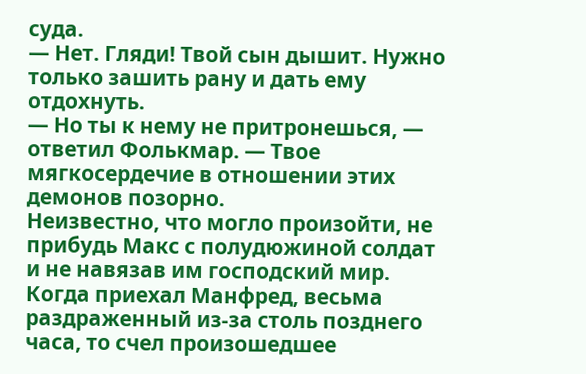суда.
— Нет. Гляди! Твой сын дышит. Нужно только зашить рану и дать ему отдохнуть.
— Но ты к нему не притронешься, — ответил Фолькмар. — Твое мягкосердечие в отношении этих демонов позорно.
Неизвестно, что могло произойти, не прибудь Макс с полудюжиной солдат и не навязав им господский мир. Когда приехал Манфред, весьма раздраженный из-за столь позднего часа, то счел произошедшее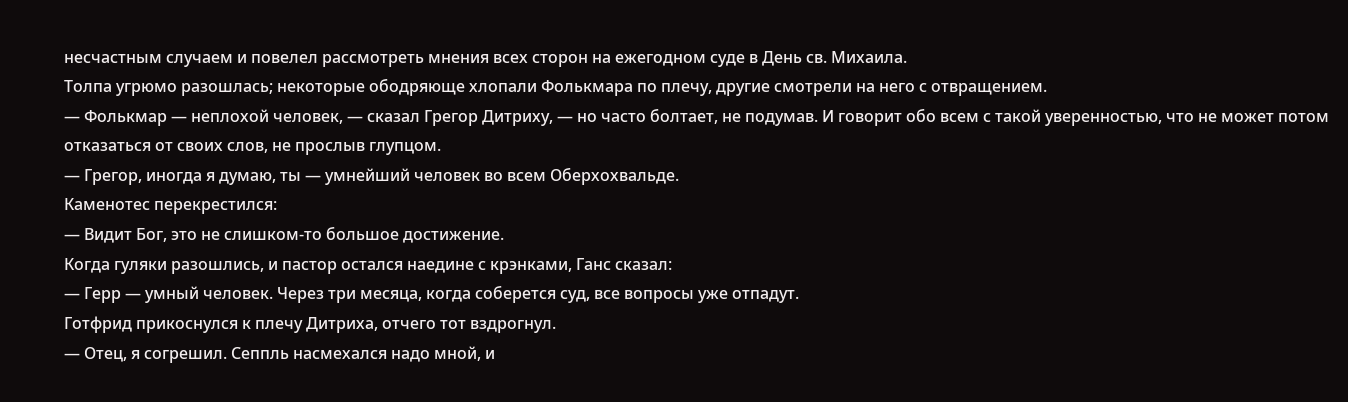несчастным случаем и повелел рассмотреть мнения всех сторон на ежегодном суде в День св. Михаила.
Толпа угрюмо разошлась; некоторые ободряюще хлопали Фолькмара по плечу, другие смотрели на него с отвращением.
— Фолькмар — неплохой человек, — сказал Грегор Дитриху, — но часто болтает, не подумав. И говорит обо всем с такой уверенностью, что не может потом отказаться от своих слов, не прослыв глупцом.
— Грегор, иногда я думаю, ты — умнейший человек во всем Оберхохвальде.
Каменотес перекрестился:
— Видит Бог, это не слишком-то большое достижение.
Когда гуляки разошлись, и пастор остался наедине с крэнками, Ганс сказал:
— Герр — умный человек. Через три месяца, когда соберется суд, все вопросы уже отпадут.
Готфрид прикоснулся к плечу Дитриха, отчего тот вздрогнул.
— Отец, я согрешил. Сеппль насмехался надо мной, и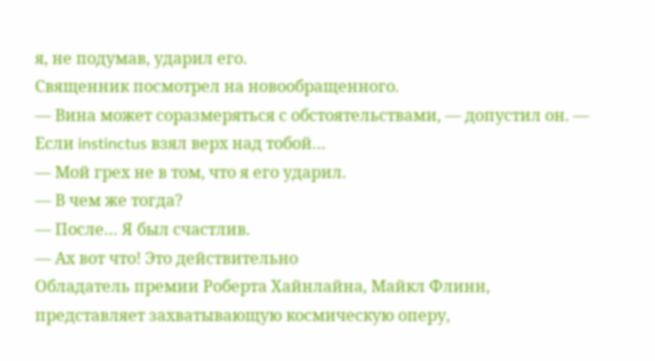я, не подумав, ударил его.
Священник посмотрел на новообращенного.
— Вина может соразмеряться с обстоятельствами, — допустил он. — Если instinctus взял верх над тобой…
— Мой грех не в том, что я его ударил.
— В чем же тогда?
— После… Я был счастлив.
— Ах вот что! Это действительно
Обладатель премии Роберта Хайнлайна, Майкл Флинн, представляет захватывающую космическую оперу,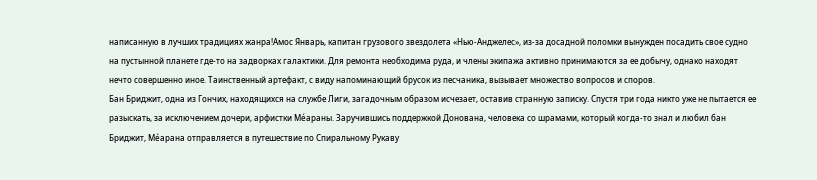написанную в лучших традициях жанра!Амос Январь, капитан грузового звездолета «Нью-Анджелес», из-за досадной поломки вынужден посадить свое судно на пустынной планете где-то на задворках галактики. Для ремонта необходима руда, и члены экипажа активно принимаются за ее добычу, однако находят нечто совершенно иное. Таинственный артефакт, с виду напоминающий брусок из песчаника, вызывает множество вопросов и споров.
Бан Бриджит, одна из Гончих, находящихся на службе Лиги, загадочным образом исчезает, оставив странную записку. Спустя три года никто уже не пытается ее разыскать, за исключением дочери, арфистки Мéараны. Заручившись поддержкой Донована, человека со шрамами, который когда-то знал и любил бан Бриджит, Мéарана отправляется в путешествие по Спиральному Рукаву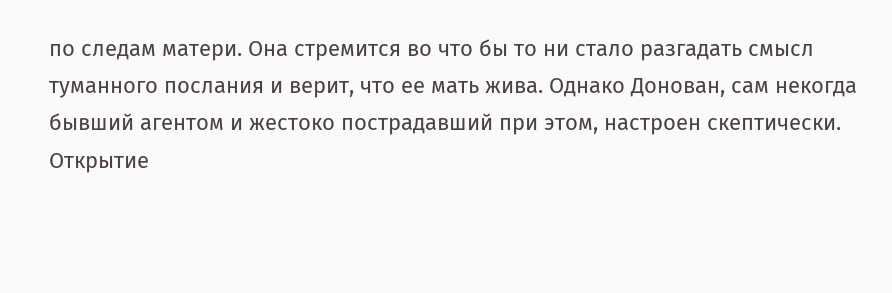по следам матери. Она стремится во что бы то ни стало разгадать смысл туманного послания и верит, что ее мать жива. Однако Донован, сам некогда бывший агентом и жестоко пострадавший при этом, настроен скептически.
Открытие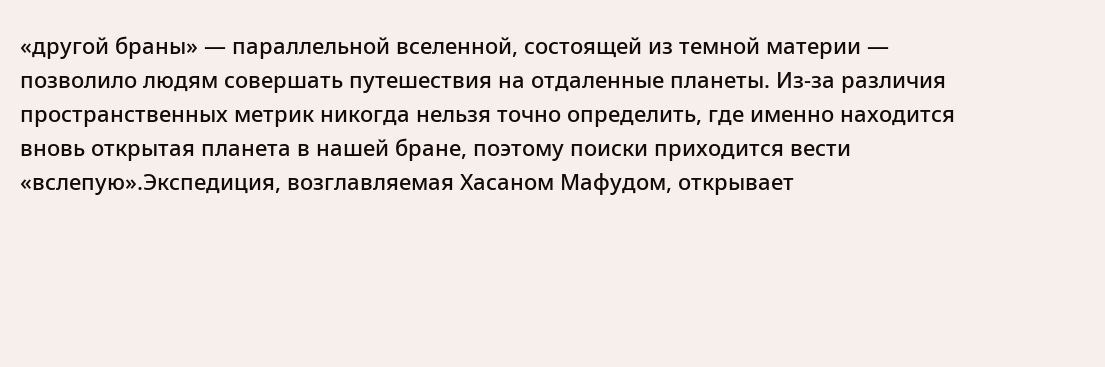«другой браны» — параллельной вселенной, состоящей из темной материи — позволило людям совершать путешествия на отдаленные планеты. Из-за различия пространственных метрик никогда нельзя точно определить, где именно находится вновь открытая планета в нашей бране, поэтому поиски приходится вести «вслепую».Экспедиция, возглавляемая Хасаном Мафудом, открывает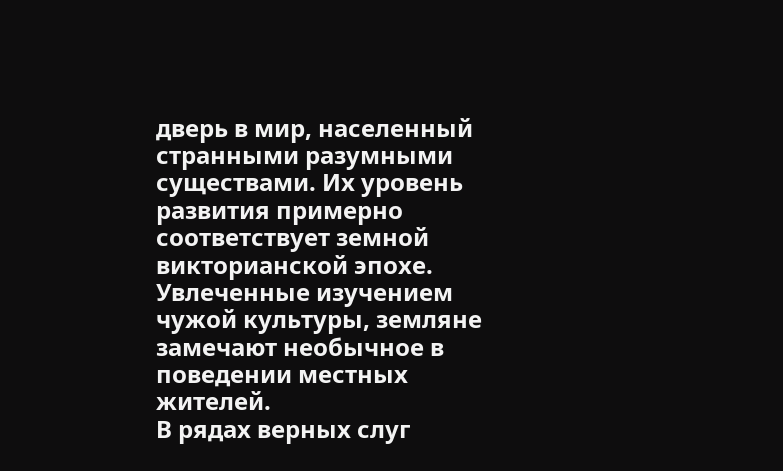дверь в мир, населенный странными разумными существами. Их уровень развития примерно соответствует земной викторианской эпохе. Увлеченные изучением чужой культуры, земляне замечают необычное в поведении местных жителей.
В рядах верных слуг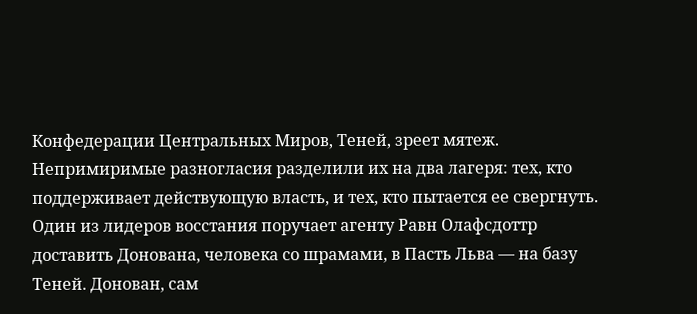Конфедерации Центральных Миров, Теней, зреет мятеж. Непримиримые разногласия разделили их на два лагеря: тех, кто поддерживает действующую власть, и тех, кто пытается ее свергнуть. Один из лидеров восстания поручает агенту Равн Олафсдоттр доставить Донована, человека со шрамами, в Пасть Льва — на базу Теней. Донован, сам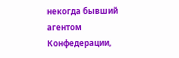некогда бывший агентом Конфедерации,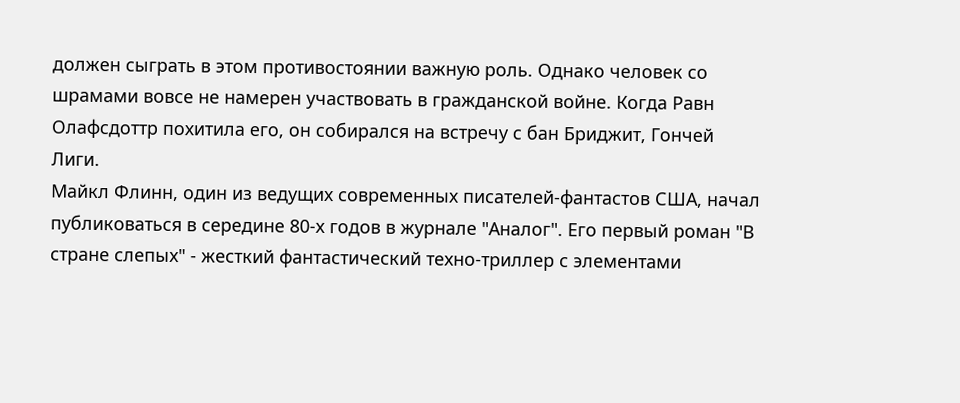должен сыграть в этом противостоянии важную роль. Однако человек со шрамами вовсе не намерен участвовать в гражданской войне. Когда Равн Олафсдоттр похитила его, он собирался на встречу с бан Бриджит, Гончей Лиги.
Майкл Флинн, один из ведущих современных писателей-фантастов США, начал публиковаться в середине 80-х годов в журнале "Аналог". Его первый роман "В стране слепых" - жесткий фантастический техно-триллер с элементами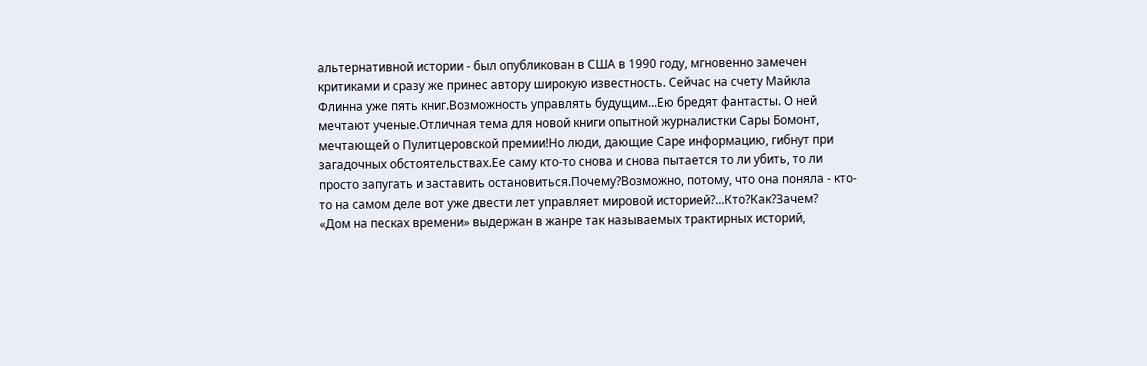альтернативной истории - был опубликован в США в 1990 году, мгновенно замечен критиками и сразу же принес автору широкую известность. Сейчас на счету Майкла Флинна уже пять книг.Возможность управлять будущим...Ею бредят фантасты. О ней мечтают ученые.Отличная тема для новой книги опытной журналистки Сары Бомонт, мечтающей о Пулитцеровской премии!Но люди, дающие Саре информацию, гибнут при загадочных обстоятельствах.Ее саму кто-то снова и снова пытается то ли убить, то ли просто запугать и заставить остановиться.Почему?Возможно, потому, что она поняла - кто-то на самом деле вот уже двести лет управляет мировой историей?...Кто?Как?Зачем?
«Дом на песках времени» выдержан в жанре так называемых трактирных историй,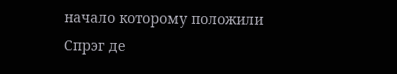начало которому положили Спрэг де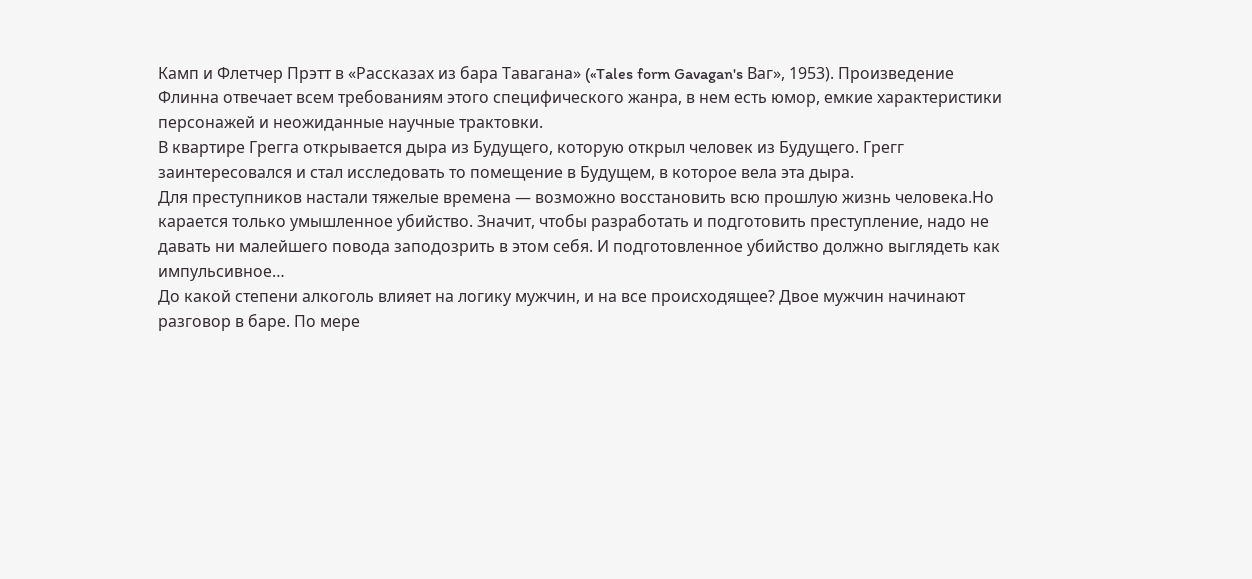Камп и Флетчер Прэтт в «Рассказах из бара Тавагана» («Tales form Gavagan's Ваг», 1953). Произведение Флинна отвечает всем требованиям этого специфического жанра, в нем есть юмор, емкие характеристики персонажей и неожиданные научные трактовки.
В квартире Грегга открывается дыра из Будущего, которую открыл человек из Будущего. Грегг заинтересовался и стал исследовать то помещение в Будущем, в которое вела эта дыра.
Для преступников настали тяжелые времена — возможно восстановить всю прошлую жизнь человека.Но карается только умышленное убийство. Значит, чтобы разработать и подготовить преступление, надо не давать ни малейшего повода заподозрить в этом себя. И подготовленное убийство должно выглядеть как импульсивное…
До какой степени алкоголь влияет на логику мужчин, и на все происходящее? Двое мужчин начинают разговор в баре. По мере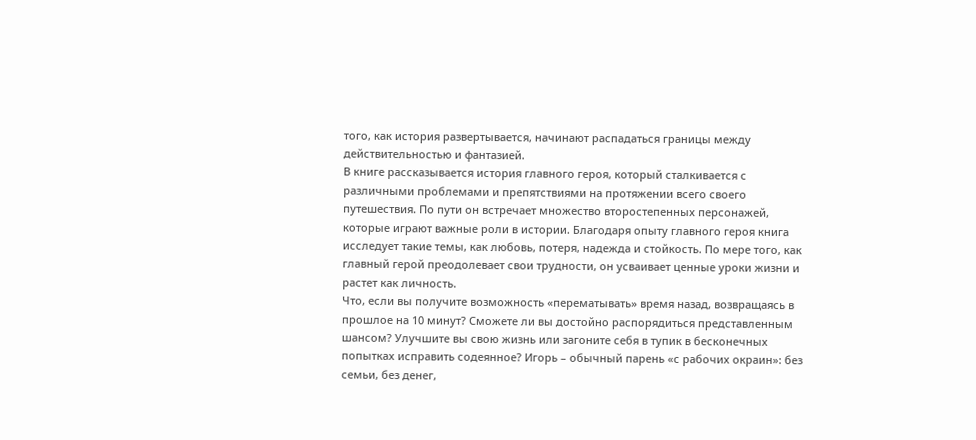того, как история развертывается, начинают распадаться границы между действительностью и фантазией.
В книге рассказывается история главного героя, который сталкивается с различными проблемами и препятствиями на протяжении всего своего путешествия. По пути он встречает множество второстепенных персонажей, которые играют важные роли в истории. Благодаря опыту главного героя книга исследует такие темы, как любовь, потеря, надежда и стойкость. По мере того, как главный герой преодолевает свои трудности, он усваивает ценные уроки жизни и растет как личность.
Что, если вы получите возможность «перематывать» время назад, возвращаясь в прошлое на 10 минут? Сможете ли вы достойно распорядиться представленным шансом? Улучшите вы свою жизнь или загоните себя в тупик в бесконечных попытках исправить содеянное? Игорь – обычный парень «с рабочих окраин»: без семьи, без денег,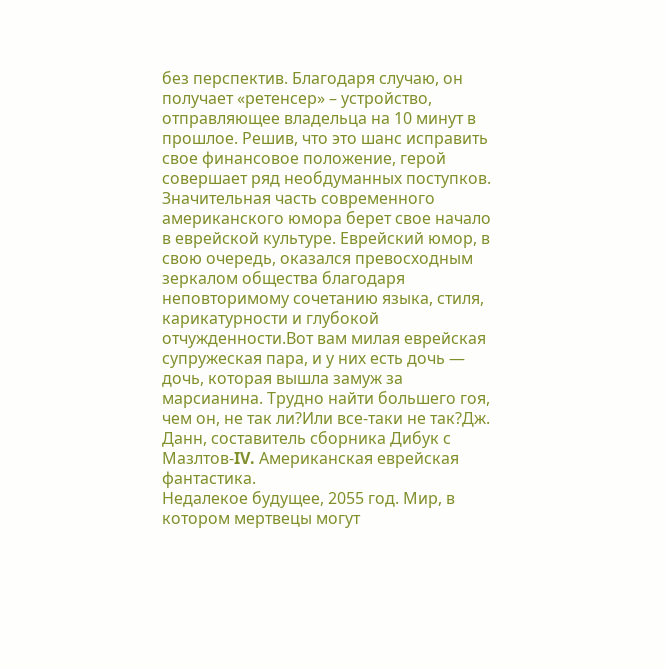без перспектив. Благодаря случаю, он получает «ретенсер» – устройство, отправляющее владельца на 10 минут в прошлое. Решив, что это шанс исправить свое финансовое положение, герой совершает ряд необдуманных поступков.
Значительная часть современного американского юмора берет свое начало в еврейской культуре. Еврейский юмор, в свою очередь, оказался превосходным зеркалом общества благодаря неповторимому сочетанию языка, стиля, карикатурности и глубокой отчужденности.Вот вам милая еврейская супружеская пара, и у них есть дочь — дочь, которая вышла замуж за марсианина. Трудно найти большего гоя, чем он, не так ли?Или все-таки не так?Дж. Данн, составитель сборника Дибук с Мазлтов-IV. Американская еврейская фантастика.
Недалекое будущее, 2055 год. Мир, в котором мертвецы могут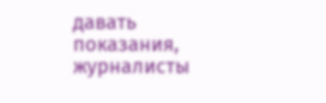давать показания, журналисты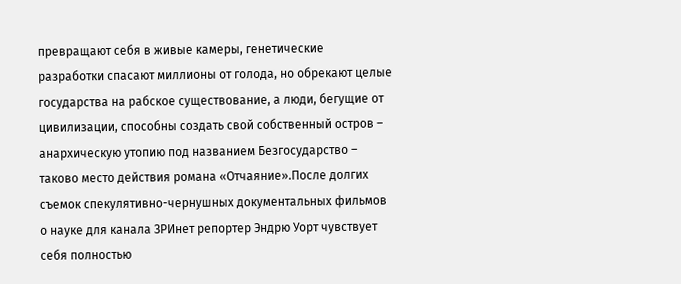превращают себя в живые камеры, генетические разработки спасают миллионы от голода, но обрекают целые государства на рабское существование, а люди, бегущие от цивилизации, способны создать свой собственный остров – анархическую утопию под названием Безгосударство – таково место действия романа «Отчаяние».После долгих съемок спекулятивно-чернушных документальных фильмов о науке для канала ЗРИнет репортер Эндрю Уорт чувствует себя полностью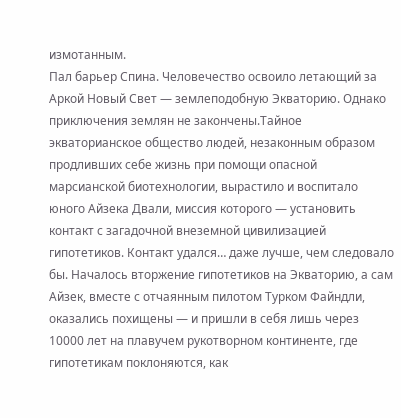измотанным.
Пал барьер Спина. Человечество освоило летающий за Аркой Новый Свет — землеподобную Экваторию. Однако приключения землян не закончены.Тайное экваторианское общество людей, незаконным образом продливших себе жизнь при помощи опасной марсианской биотехнологии, вырастило и воспитало юного Айзека Двали, миссия которого — установить контакт с загадочной внеземной цивилизацией гипотетиков. Контакт удался… даже лучше, чем следовало бы. Началось вторжение гипотетиков на Экваторию, а сам Айзек, вместе с отчаянным пилотом Турком Файндли, оказались похищены — и пришли в себя лишь через 10000 лет на плавучем рукотворном континенте, где гипотетикам поклоняются, как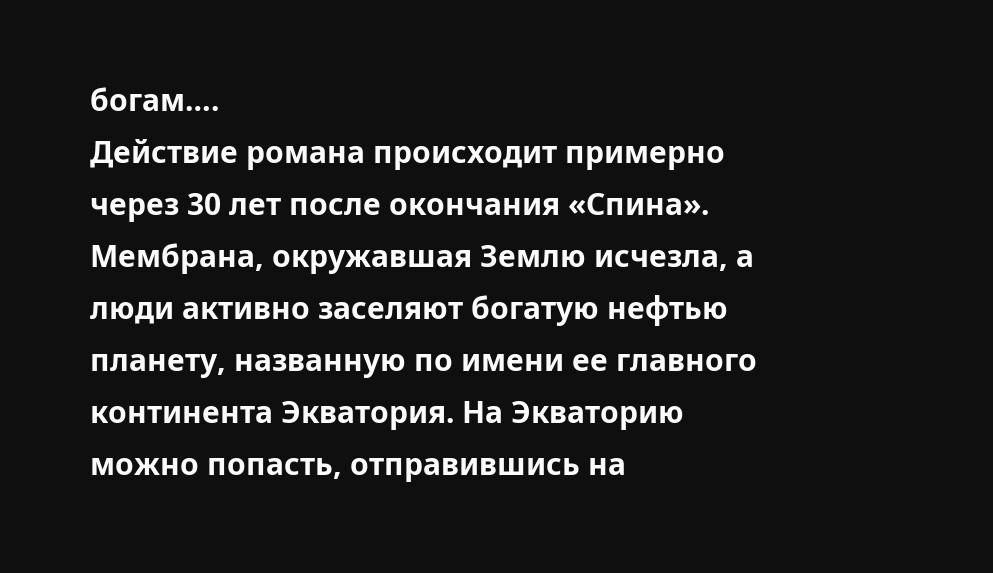богам….
Действие романа происходит примерно через 30 лет после окончания «Спина». Мембрана, окружавшая Землю исчезла, а люди активно заселяют богатую нефтью планету, названную по имени ее главного континента Экватория. На Экваторию можно попасть, отправившись на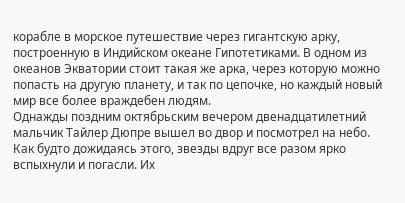корабле в морское путешествие через гигантскую арку, построенную в Индийском океане Гипотетиками. В одном из океанов Экватории стоит такая же арка, через которую можно попасть на другую планету, и так по цепочке, но каждый новый мир все более враждебен людям.
Однажды поздним октябрьским вечером двенадцатилетний мальчик Тайлер Дюпре вышел во двор и посмотрел на небо. Как будто дожидаясь этого, звезды вдруг все разом ярко вспыхнули и погасли. Их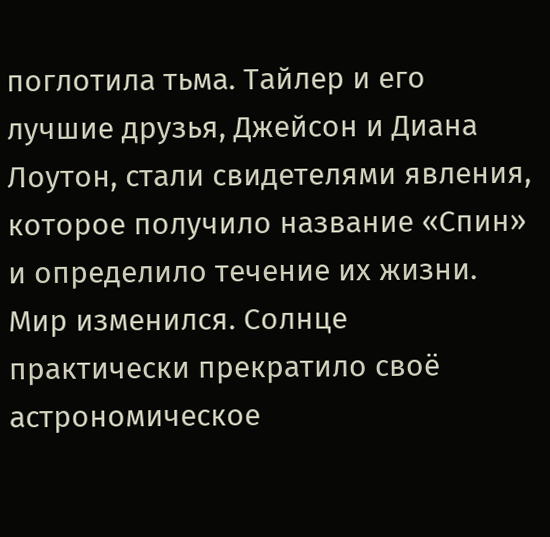поглотила тьма. Тайлер и его лучшие друзья, Джейсон и Диана Лоутон, стали свидетелями явления, которое получило название «Спин» и определило течение их жизни. Мир изменился. Солнце практически прекратило своё астрономическое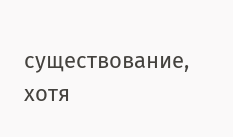существование, хотя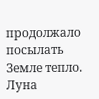продолжало посылать Земле тепло. Луна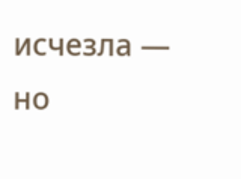исчезла — но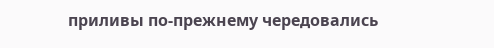приливы по-прежнему чередовались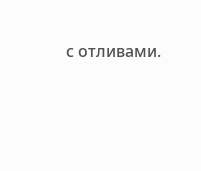с отливами.